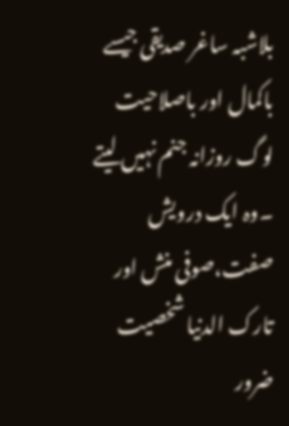بلاشبہ ساغر صدیقی جیسے باکمال اور باصلاحیت لوگ روزانہ جنم نہیں لیتے ۔وہ ایک درویش صفت،صوفی منش اور تارک الدنیا شخصیت ضرور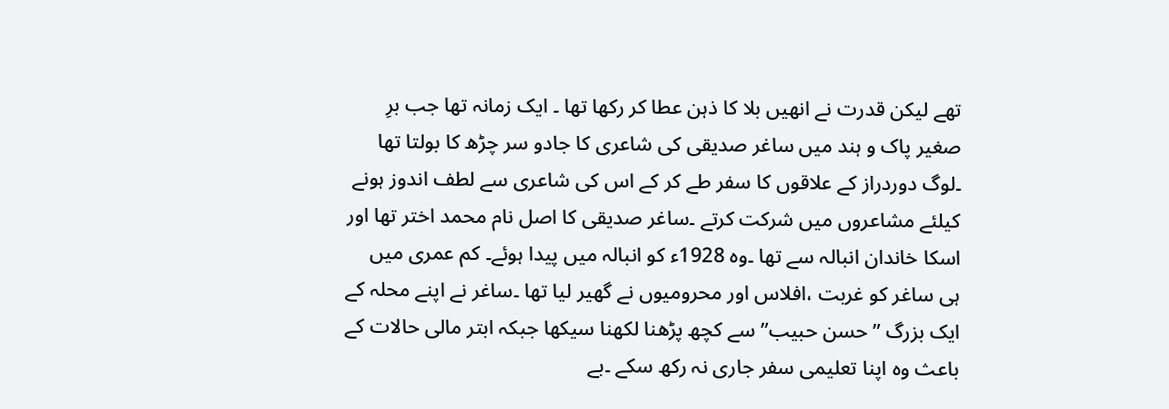تھے لیکن قدرت نے انھیں بلا کا ذہن عطا کر رکھا تھا ۔ ایک زمانہ تھا جب برِ صغیر پاک و ہند میں ساغر صدیقی کی شاعری کا جادو سر چڑھ کا بولتا تھا ۔لوگ دوردراز کے علاقوں کا سفر طے کر کے اس کی شاعری سے لطف اندوز ہونے کیلئے مشاعروں میں شرکت کرتے ۔ساغر صدیقی کا اصل نام محمد اختر تھا اور اسکا خاندان انبالہ سے تھا ۔وہ 1928ء کو انبالہ میں پیدا ہوئے۔ کم عمری میں ہی ساغر کو غربت ،افلاس اور محرومیوں نے گھیر لیا تھا ۔ساغر نے اپنے محلہ کے ایک بزرگ ” حسن حبیب” سے کچھ پڑھنا لکھنا سیکھا جبکہ ابتر مالی حالات کے باعث وہ اپنا تعلیمی سفر جاری نہ رکھ سکے ۔بے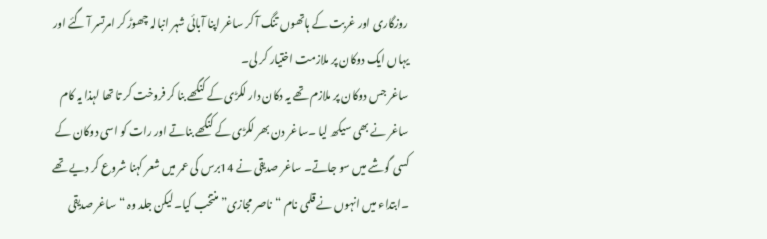روزگاری اور غربت کے ہاتھوں تنگ آ کر ساغر اپنا آبائی شہر انبالہ چھوڑ کر امرتسر آ گئے اور یہاں ایک دوکان پر ملازمت اختیار کر لی۔
ساغر جس دوکان پر ملازم تھے یہ دکان دار لکڑی کے کنگھے بنا کر فروخت کر تا تھا لہذا یہ کام ساغر نے بھی سیکھ لیا ۔ساغر دن بھر لکڑی کے کنگھے بناتے اور رات کو اسی دوکان کے کسی گوشے میں سو جاتے۔ ساغر صدیقی نے 14برس کی عمر میں شعر کہنا شروع کر دیے تھے ۔ابتداء میں انہوں نے قلمی نام “ناصر مجازی”منتخب کیا۔لیکن جلد وہ “ساغر صدیقی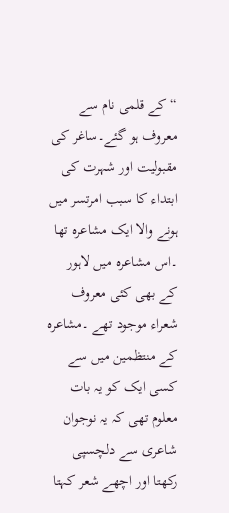“کے قلمی نام سے معروف ہو گئے۔ساغر کی مقبولیت اور شہرت کی ابتداء کا سبب امرتسر میں ہونے والا ایک مشاعرہ تھا ۔اس مشاعرہ میں لاہور کے بھی کئی معروف شعراء موجود تھے ۔مشاعرہ کے منتظمین میں سے کسی ایک کو یہ بات معلوم تھی کہ یہ نوجوان شاعری سے دلچسپی رکھتا اور اچھے شعر کہتا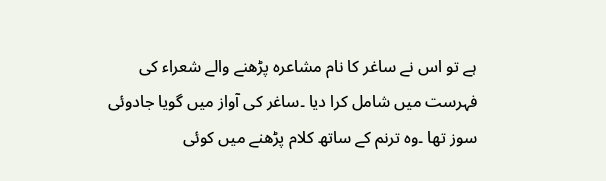ہے تو اس نے ساغر کا نام مشاعرہ پڑھنے والے شعراء کی فہرست میں شامل کرا دیا ۔ساغر کی آواز میں گویا جادوئی سوز تھا ۔وہ ترنم کے ساتھ کلام پڑھنے میں کوئی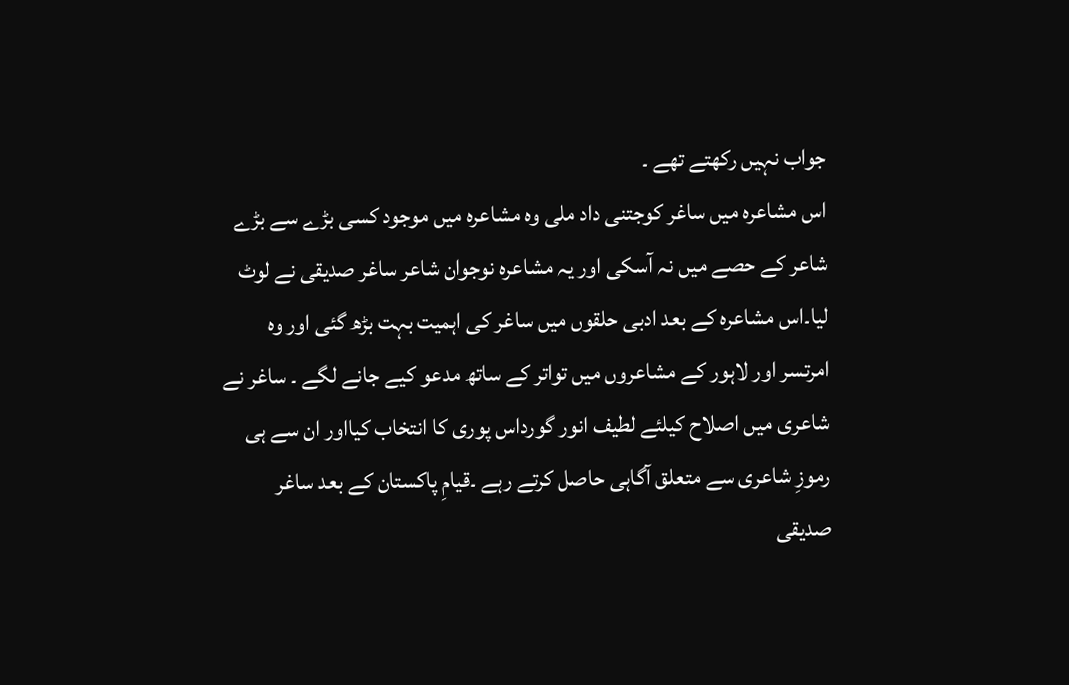جواب نہیں رکھتے تھے ۔
اس مشاعرہ میں ساغر کوجتنی داد ملی وہ مشاعرہ میں موجود کسی بڑے سے بڑے شاعر کے حصے میں نہ آسکی اور یہ مشاعرہ نوجوان شاعر ساغر صدیقی نے لوٹ لیا۔اس مشاعرہ کے بعد ادبی حلقوں میں ساغر کی اہمیت بہت بڑھ گئی اور وہ امرتسر اور لاہور کے مشاعروں میں تواتر کے ساتھ مدعو کیے جانے لگے ۔ ساغر نے شاعری میں اصلاح کیلئے لطیف انور گورداس پوری کا انتخاب کیااور ان سے ہی رموزِ شاعری سے متعلق آگاہی حاصل کرتے رہے ۔قیامِ پاکستان کے بعد ساغر صدیقی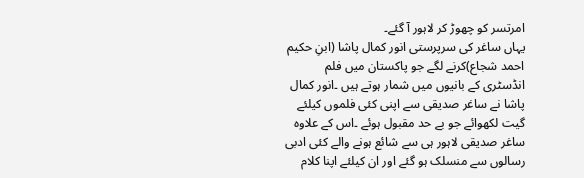امرتسر کو چھوڑ کر لاہور آ گئے۔
یہاں ساغر کی سرپرستی انور کمال پاشا (ابنِ حکیم احمد شجاع)کرنے لگے جو پاکستان میں فلم انڈسٹری کے بانیوں میں شمار ہوتے ہیں ۔انور کمال پاشا نے ساغر صدیقی سے اپنی کئی فلموں کیلئے گیت لکھوائے جو بے حد مقبول ہوئے ۔اس کے علاوہ ساغر صدیقی لاہور ہی سے شائع ہونے والے کئی ادبی رسالوں سے منسلک ہو گئے اور ان کیلئے اپنا کلام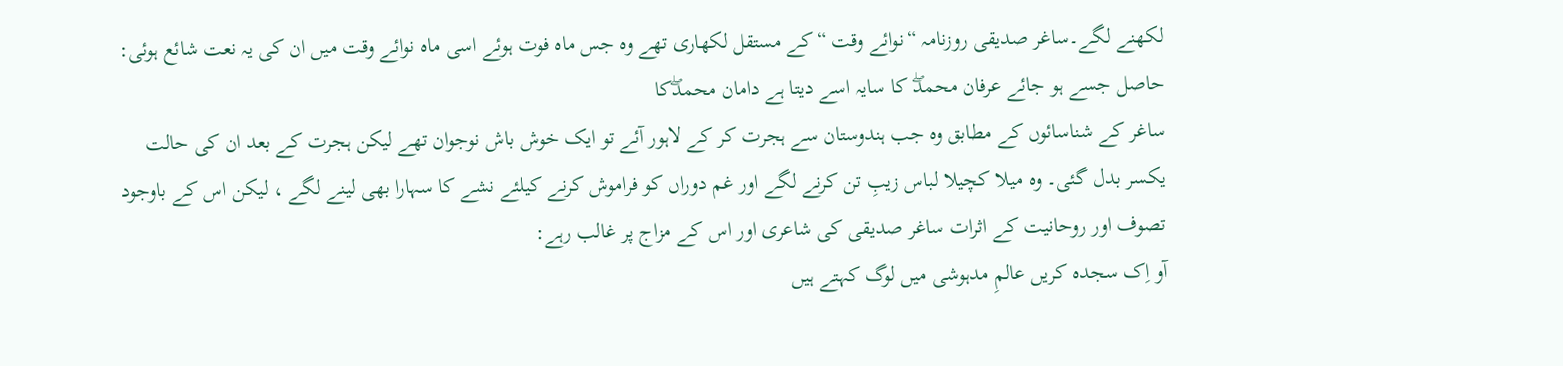لکھنے لگے۔ساغر صدیقی روزنامہ “نوائے وقت “کے مستقل لکھاری تھے وہ جس ماہ فوت ہوئے اسی ماہ نوائے وقت میں ان کی یہ نعت شائع ہوئی:
حاصل جسے ہو جائے عرفان محمدۖ کا سایہ اسے دیتا ہے دامان محمدۖکا
ساغر کے شناسائوں کے مطابق وہ جب ہندوستان سے ہجرت کر کے لاہور آئے تو ایک خوش باش نوجوان تھے لیکن ہجرت کے بعد ان کی حالت یکسر بدل گئی۔ وہ میلا کچیلا لباس زیبِ تن کرنے لگے اور غم دوراں کو فراموش کرنے کیلئے نشے کا سہارا بھی لینے لگے ، لیکن اس کے باوجود تصوف اور روحانیت کے اثرات ساغر صدیقی کی شاعری اور اس کے مزاج پر غالب رہے:
آو اِک سجدہ کریں عالمِ مدہوشی میں لوگ کہتے ہیں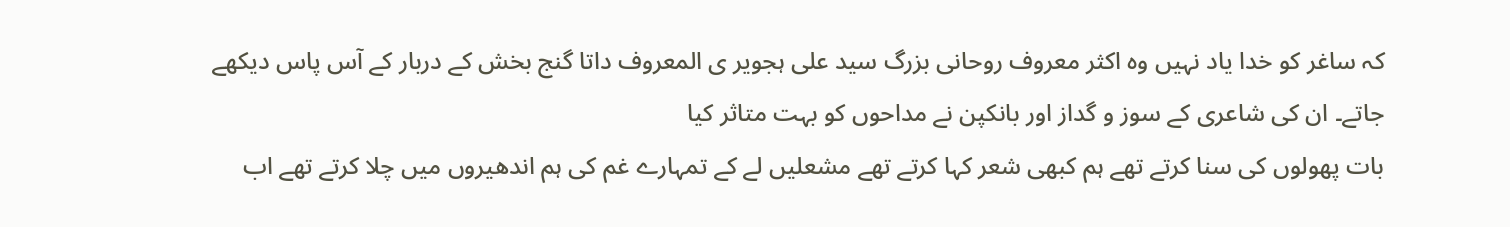کہ ساغر کو خدا یاد نہیں وہ اکثر معروف روحانی بزرگ سید علی ہجویر ی المعروف داتا گنج بخش کے دربار کے آس پاس دیکھے جاتے۔ ان کی شاعری کے سوز و گداز اور بانکپن نے مداحوں کو بہت متاثر کیا
بات پھولوں کی سنا کرتے تھے ہم کبھی شعر کہا کرتے تھے مشعلیں لے کے تمہارے غم کی ہم اندھیروں میں چلا کرتے تھے اب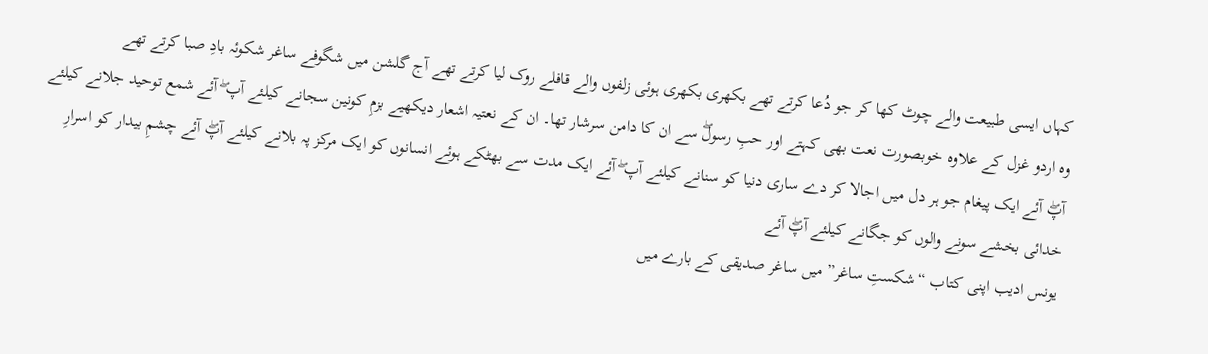کہاں ایسی طبیعت والے چوٹ کھا کر جو دُعا کرتے تھے بکھری بکھری ہوئی زلفوں والے قافلے روک لیا کرتے تھے آج گلشن میں شگوفے ساغر شکوئہ بادِ صبا کرتے تھے
وہ اردو غزل کے علاوہ خوبصورت نعت بھی کہتے اور حبِ رسولۖ سے ان کا دامن سرشار تھا۔ ان کے نعتیہ اشعار دیکھیے بزمِ کونین سجانے کیلئے آپ ۖ آئے شمع توحید جلانے کیلئے آپۖ آئے ایک پیغام جو ہر دل میں اجالا کر دے ساری دنیا کو سنانے کیلئے آپ ۖ آئے ایک مدت سے بھٹکے ہوئے انسانوں کو ایک مرکز پہ بلانے کیلئے آپۖ آئے چشمِ بیدار کو اسرارِ خدائی بخشے سونے والوں کو جگانے کیلئے آپۖ آئے
یونس ادیب اپنی کتاب “شکستِ ساغر” میں ساغر صدیقی کے بارے میں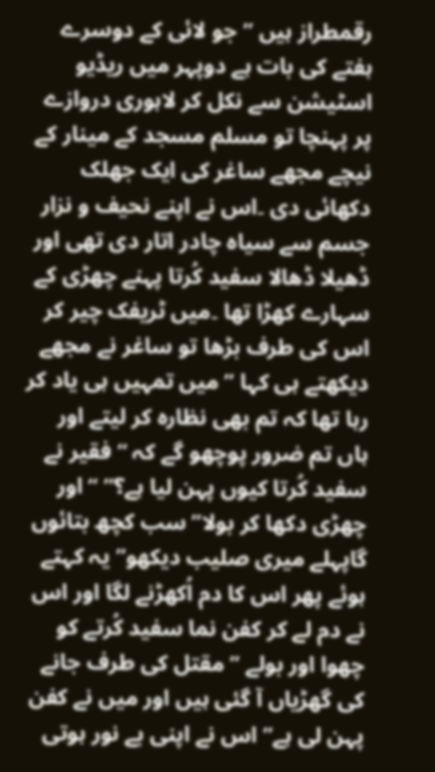رقمطراز ہیں ” جو لائی کے دوسرے ہفتے کی بات ہے دوپہر میں ریڈیو اسٹیشن سے نکل کر لاہوری دروازے پر پہنچا تو مسلم مسجد کے مینار کے نیچے مجھے ساغر کی ایک جھلک دکھائی دی ۔اس نے اپنے نحیف و نزار جسم سے سیاہ چادر اتار دی تھی اور ڈھیلا ڈھالا سفید کُرتا پہنے چھڑی کے سہارے کھڑا تھا ۔میں ٹریفک چیر کر اس کی طرف بڑھا تو ساغر نے مجھے دیکھتے ہی کہا ” میں تمہیں ہی یاد کر رہا تھا کہ تم بھی نظارہ کر لیتے اور ہاں تم ضرور پوچھو گے کہ “فقیر نے سفید کُرتا کیوں پہن لیا ہے؟” “اور چھڑی دکھا کر بولا” سب کچھ بتائوں گاپہلے میری صلیب دیکھو” یہ کہتے ہوئے پھر اس کا دم اُکھڑنے لگا اور اس نے دم لے کر کفن نما سفید کُرتے کو چھوا اور بولے ” مقتل کی طرف جانے کی گھڑیاں آ گئی ہیں اور میں نے کفن پہن لی ہے” اس نے اپنی بے نور ہوتی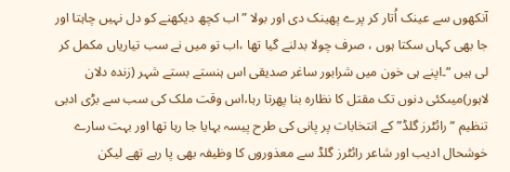آنکھوں سے عینک اُتار کر پرے پھینک دی اور بولا ” اب کچھ دیکھنے کو دل نہیں چاہتا اور جا بھی کہاں سکتا ہوں ، صرف چولا بدلنے گیا تھا ،اب تو میں نے سب تیاریاں مکمل کر لی ہیں “۔اپنے ہی خون میں شرابور ساغر صدیقی اس ہنستے بستے شہر (زندہ دلان لاہور)میںکئی دنوں تک مقتل کا نظارہ بنا پھرتا رہا،اس وقت ملک کی سب سے بڑی ادبی تنظیم “رائٹرز گلڈ” کے انتخابات پر پانی کی طرح پیسہ بہایا جا رہا تھا اور بہت سارے خوشحال ادیب اور شاعر رائٹرز گلڈ سے معذوروں کا وظیفہ بھی پا رہے تھے لیکن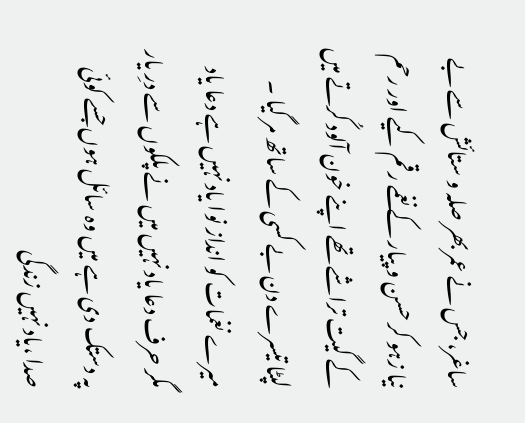ساغر، جس نے عمر بھر صلہ و ستائش سے بے نیا زہو کر حسن و پیار کے نغمے رقم کیے اور رحم کے گیت تراشے تھے اپنے خون آلود کُرتے میں لپٹا تیسرے دن بے کسی کے ساتھ مر گیا ۔
میرے نغمات کو انداز نوا یاد نہیں ہے دعا یاد مگر حرف دعا یاد نہیں میں نے پلکوں سے درِ یار پہ دستک دی ہے میں وہ سائل ہوں جسے کوئی صدا ،یاد نہیں زندگی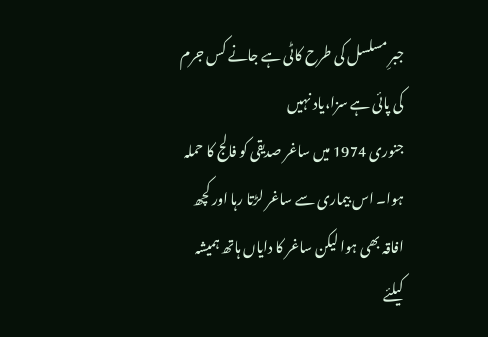جبرِ مسلسل کی طرح کاٹی ہے جانے کس جرم کی پائی ہے سزا،یاد نہیں
جنوری 1974 میں ساغر صدیقی کو فالج کا حملہ ہوا۔ اس بیماری سے ساغر لڑتا رہا اور کچھ افاقہ بھی ہوا لیکن ساغر کا دایاں ہاتھ ہمیشہ کیلئے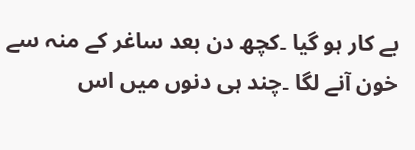بے کار ہو گیا ۔کچھ دن بعد ساغر کے منہ سے خون آنے لگا ۔چند ہی دنوں میں اس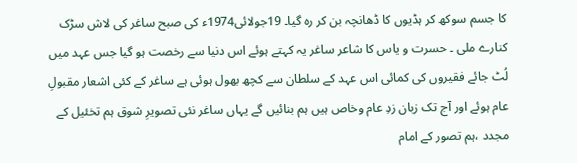کا جسم سوکھ کر ہڈیوں کا ڈھانچہ بن کر رہ گیا۔ 19جولائی1974ء کی صبح ساغر کی لاش سڑک کنارے ملی ۔ حسرت و یاس کا شاعر ساغر یہ کہتے ہوئے اس دنیا سے رخصت ہو گیا جس عہد میں لُٹ جائے فقیروں کی کمائی اس عہد کے سلطان سے کچھ بھول ہوئی ہے ساغر کے کئی اشعار مقبولِ عام ہوئے اور آج تک زبان زدِ عام وخاص ہیں ہم بنائیں گے یہاں ساغر نئی تصویرِ شوق ہم تخئیل کے مجدد ،ہم تصور کے امام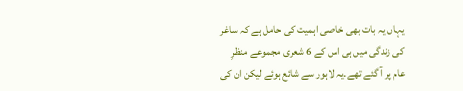یہاں یہ بات بھی خاصی اہمیت کی حامل ہے کہ ساغر کی زندگی میں ہی اس کے 6 شعری مجموعے منظرِ عام پر آ گئے تھے۔یہ لاہور سے شائع ہوئے لیکن ان کی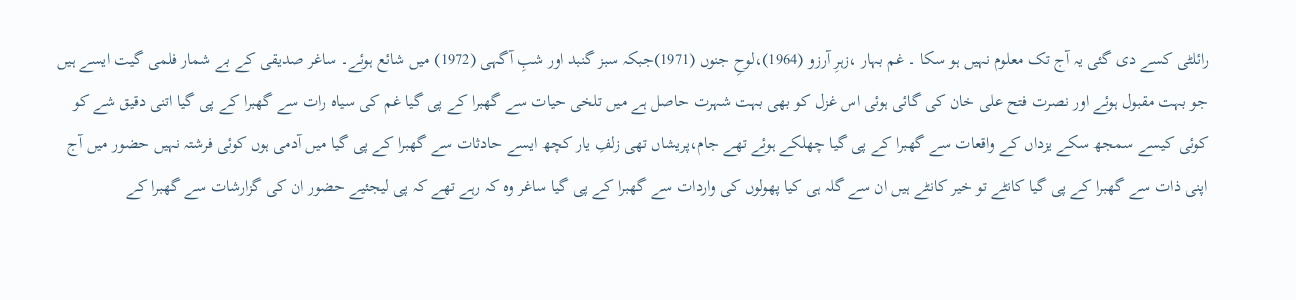رائلٹی کسے دی گئی یہ آج تک معلوم نہیں ہو سکا ۔ غم بہار ،زہرِ آرزو (1964)،لوحِ جنوں (1971)جبکہ سبز گنبد اور شبِ آگہی (1972) میں شائع ہوئے۔ ساغر صدیقی کے بے شمار فلمی گیت ایسے ہیں جو بہت مقبول ہوئے اور نصرت فتح علی خان کی گائی ہوئی اس غزل کو بھی بہت شہرت حاصل ہے میں تلخی حیات سے گھبرا کے پی گیا غم کی سیاہ رات سے گھبرا کے پی گیا اتنی دقیق شے کو کوئی کیسے سمجھ سکے یزداں کے واقعات سے گھبرا کے پی گیا چھلکے ہوئے تھے جام،پریشاں تھی زلفِ یار کچھ ایسے حادثات سے گھبرا کے پی گیا میں آدمی ہوں کوئی فرشتہ نہیں حضور میں آج اپنی ذات سے گھبرا کے پی گیا کانٹے تو خیر کانٹے ہیں ان سے گلہ ہی کیا پھولوں کی واردات سے گھبرا کے پی گیا ساغر وہ کہ رہے تھے کہ پی لیجئیے حضور ان کی گزارشات سے گھبرا کے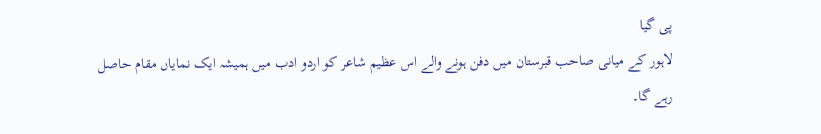پی گیا
لاہور کے میانی صاحب قبرستان میں دفن ہونے والے اس عظیم شاعر کو اردو ادب میں ہمیشہ ایک نمایاں مقام حاصل رہے گا۔